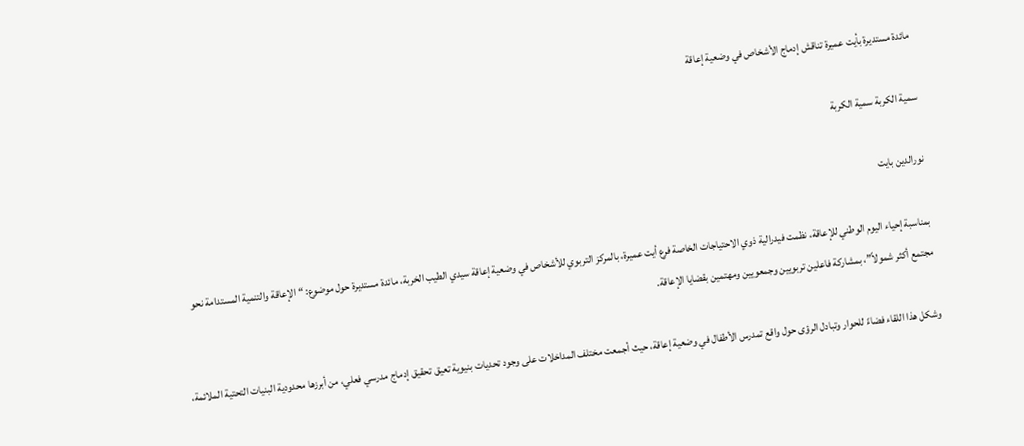مائدة مستديرة بأيت عميرة تناقش إدماج الأشخاص في وضعية إعاقة

سمية الكربة سمية الكربة

نورالدين بايت

بمناسبة إحياء اليوم الوطني للإعاقة، نظمت فيدرالية ذوي الاحتياجات الخاصة فرع أيت عميرة، بالمركز التربوي للأشخاص في وضعية إعاقة سيدي الطيب الخربة، مائدة مستديرة حول موضوع: “الإعاقة والتنمية المستدامة نحو مجتمع أكثر شمولاً”، بمشاركة فاعلين تربويين وجمعويين ومهتمين بقضايا الإعاقة.

وشكل هذا اللقاء فضاءً للحوار وتبادل الرؤى حول واقع تمدرس الأطفال في وضعية إعاقة، حيث أجمعت مختلف المداخلات على وجود تحديات بنيوية تعيق تحقيق إدماج مدرسي فعلي، من أبرزها محدودية البنيات التحتية الملائمة،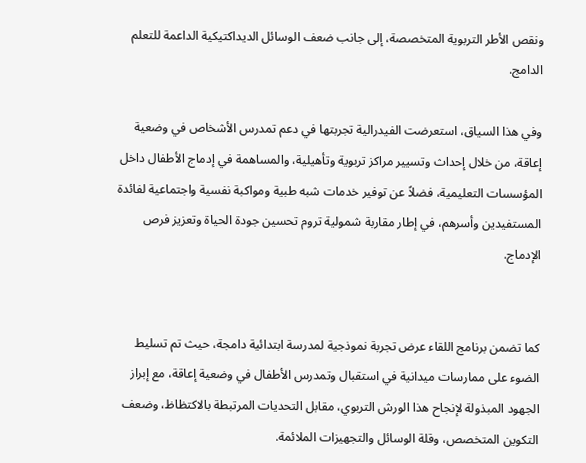ونقص الأطر التربوية المتخصصة، إلى جانب ضعف الوسائل الديداكتيكية الداعمة للتعلم الدامج.

وفي هذا السياق، استعرضت الفيدرالية تجربتها في دعم تمدرس الأشخاص في وضعية إعاقة، من خلال إحداث وتسيير مراكز تربوية وتأهيلية، والمساهمة في إدماج الأطفال داخل المؤسسات التعليمية، فضلاً عن توفير خدمات شبه طبية ومواكبة نفسية واجتماعية لفائدة المستفيدين وأسرهم، في إطار مقاربة شمولية تروم تحسين جودة الحياة وتعزيز فرص الإدماج.


كما تضمن برنامج اللقاء عرض تجربة نموذجية لمدرسة ابتدائية دامجة، حيث تم تسليط الضوء على ممارسات ميدانية في استقبال وتمدرس الأطفال في وضعية إعاقة، مع إبراز الجهود المبذولة لإنجاح هذا الورش التربوي، مقابل التحديات المرتبطة بالاكتظاظ، وضعف التكوين المتخصص، وقلة الوسائل والتجهيزات الملائمة.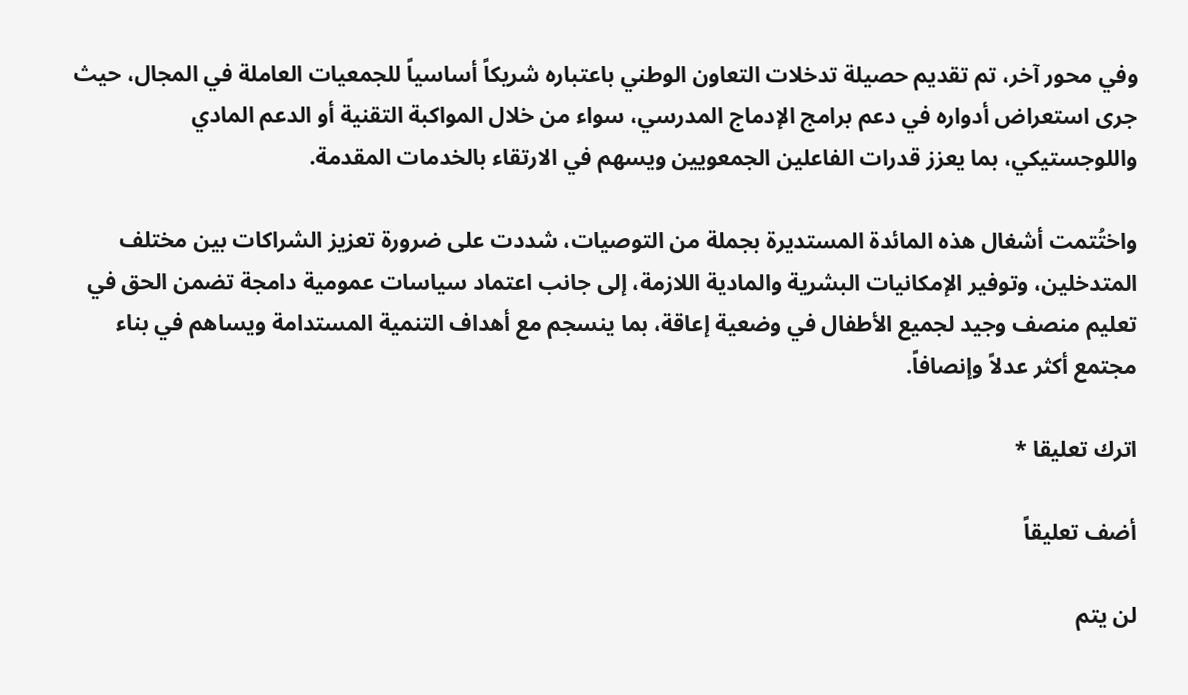وفي محور آخر، تم تقديم حصيلة تدخلات التعاون الوطني باعتباره شريكاً أساسياً للجمعيات العاملة في المجال، حيث جرى استعراض أدواره في دعم برامج الإدماج المدرسي، سواء من خلال المواكبة التقنية أو الدعم المادي واللوجستيكي، بما يعزز قدرات الفاعلين الجمعويين ويسهم في الارتقاء بالخدمات المقدمة.

واختُتمت أشغال هذه المائدة المستديرة بجملة من التوصيات، شددت على ضرورة تعزيز الشراكات بين مختلف المتدخلين، وتوفير الإمكانيات البشرية والمادية اللازمة، إلى جانب اعتماد سياسات عمومية دامجة تضمن الحق في تعليم منصف وجيد لجميع الأطفال في وضعية إعاقة، بما ينسجم مع أهداف التنمية المستدامة ويساهم في بناء مجتمع أكثر عدلاً وإنصافاً.

اترك تعليقا *

أضف تعليقاً

لن يتم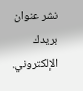نشر عنوان بريدك الإلكتروني.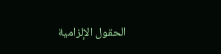الحقول الإلزامية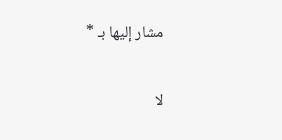مشار إليها بـ *

لا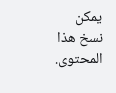يمكن نسخ هذا المحتوى.